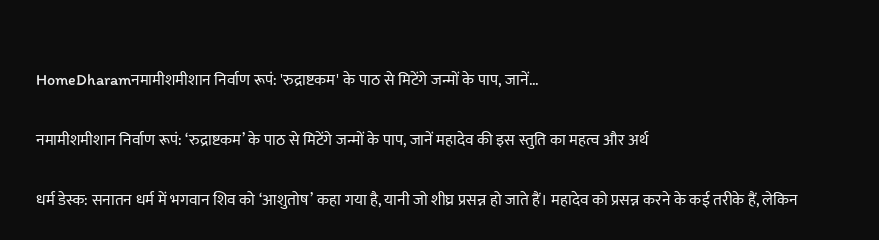HomeDharamनमामीशमीशान निर्वाण रूपं: 'रुद्राष्टकम' के पाठ से मिटेंगे जन्मों के पाप, जानें...

नमामीशमीशान निर्वाण रूपं: ‘रुद्राष्टकम’ के पाठ से मिटेंगे जन्मों के पाप, जानें महादेव की इस स्तुति का महत्व और अर्थ

धर्म डेस्क: सनातन धर्म में भगवान शिव को ‘आशुतोष’ कहा गया है, यानी जो शीघ्र प्रसन्न हो जाते हैं। महादेव को प्रसन्न करने के कई तरीके हैं, लेकिन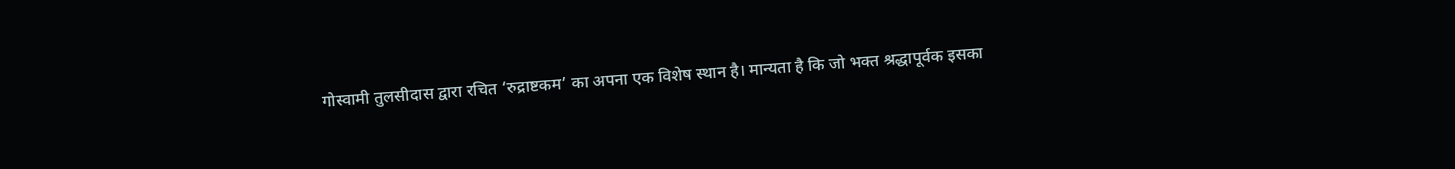गोस्वामी तुलसीदास द्वारा रचित ‘रुद्राष्टकम’ का अपना एक विशेष स्थान है। मान्यता है कि जो भक्त श्रद्धापूर्वक इसका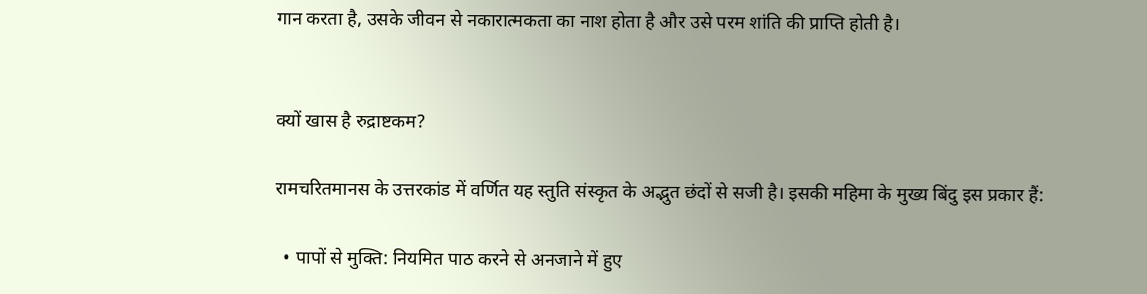गान करता है, उसके जीवन से नकारात्मकता का नाश होता है और उसे परम शांति की प्राप्ति होती है।


क्यों खास है रुद्राष्टकम?

रामचरितमानस के उत्तरकांड में वर्णित यह स्तुति संस्कृत के अद्भुत छंदों से सजी है। इसकी महिमा के मुख्य बिंदु इस प्रकार हैं:

  • पापों से मुक्ति: नियमित पाठ करने से अनजाने में हुए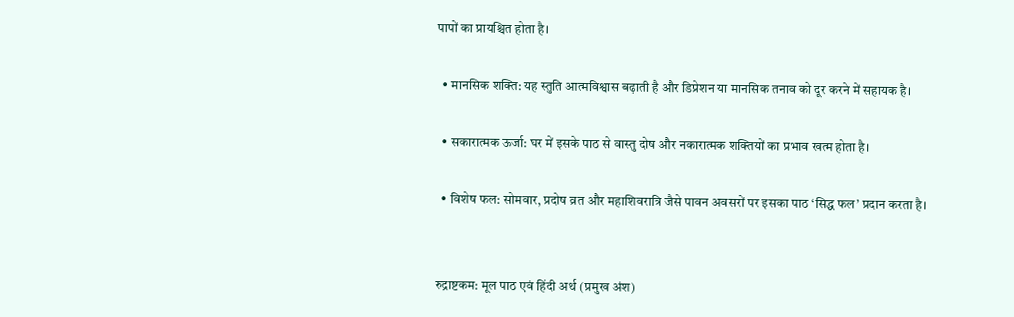पापों का प्रायश्चित होता है।

  • मानसिक शक्ति: यह स्तुति आत्मविश्वास बढ़ाती है और डिप्रेशन या मानसिक तनाव को दूर करने में सहायक है।

  • सकारात्मक ऊर्जा: घर में इसके पाठ से वास्तु दोष और नकारात्मक शक्तियों का प्रभाव खत्म होता है।

  • विशेष फल: सोमवार, प्रदोष व्रत और महाशिवरात्रि जैसे पावन अवसरों पर इसका पाठ ‘सिद्ध फल’ प्रदान करता है।


रुद्राष्टकम: मूल पाठ एवं हिंदी अर्थ (प्रमुख अंश)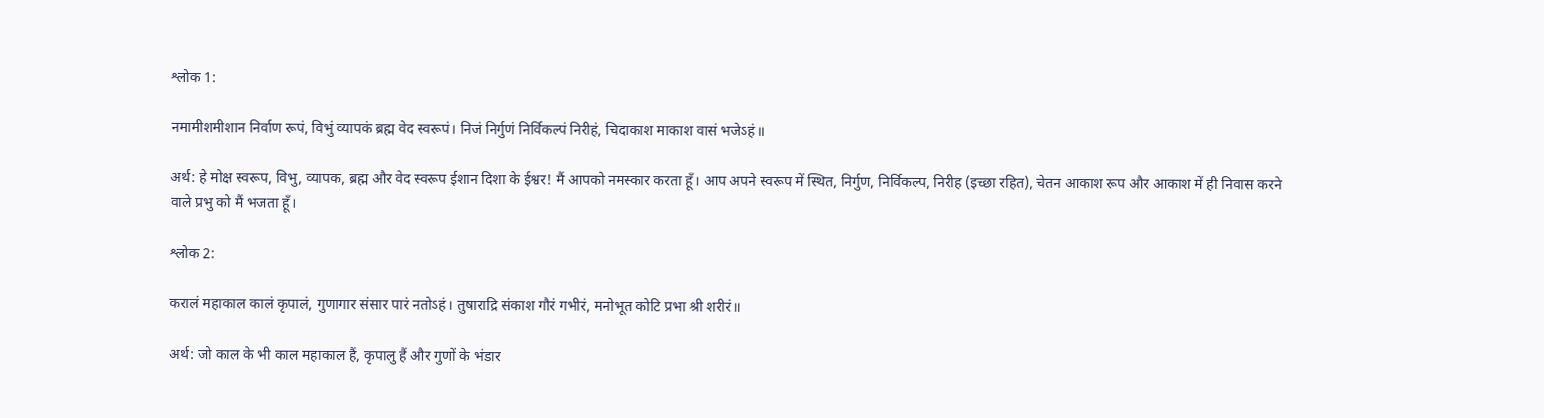श्लोक 1:

नमामीशमीशान निर्वाण रूपं, विभुं व्यापकं ब्रह्म वेद स्वरूपं। निजं निर्गुणं निर्विकल्पं निरीहं, चिदाकाश माकाश वासं भजेऽहं॥

अर्थ: हे मोक्ष स्वरूप, विभु, व्यापक, ब्रह्म और वेद स्वरूप ईशान दिशा के ईश्वर! मैं आपको नमस्कार करता हूँ। आप अपने स्वरूप में स्थित, निर्गुण, निर्विकल्प, निरीह (इच्छा रहित), चेतन आकाश रूप और आकाश में ही निवास करने वाले प्रभु को मैं भजता हूँ।

श्लोक 2:

करालं महाकाल कालं कृपालं, गुणागार संसार पारं नतोऽहं। तुषाराद्रि संकाश गौरं गभीरं, मनोभूत कोटि प्रभा श्री शरीरं॥

अर्थ: जो काल के भी काल महाकाल हैं, कृपालु हैं और गुणों के भंडार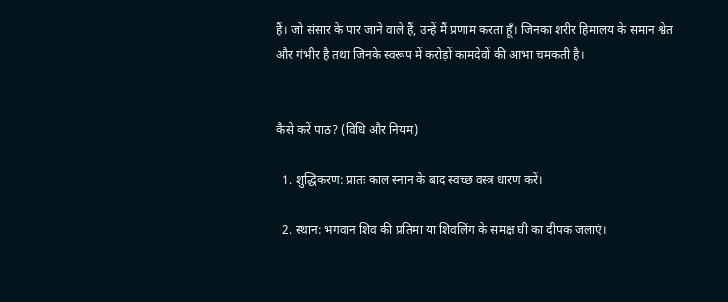हैं। जो संसार के पार जाने वाले हैं, उन्हें मैं प्रणाम करता हूँ। जिनका शरीर हिमालय के समान श्वेत और गंभीर है तथा जिनके स्वरूप में करोड़ों कामदेवों की आभा चमकती है।


कैसे करें पाठ? (विधि और नियम)

  1. शुद्धिकरण: प्रातः काल स्नान के बाद स्वच्छ वस्त्र धारण करें।

  2. स्थान: भगवान शिव की प्रतिमा या शिवलिंग के समक्ष घी का दीपक जलाएं।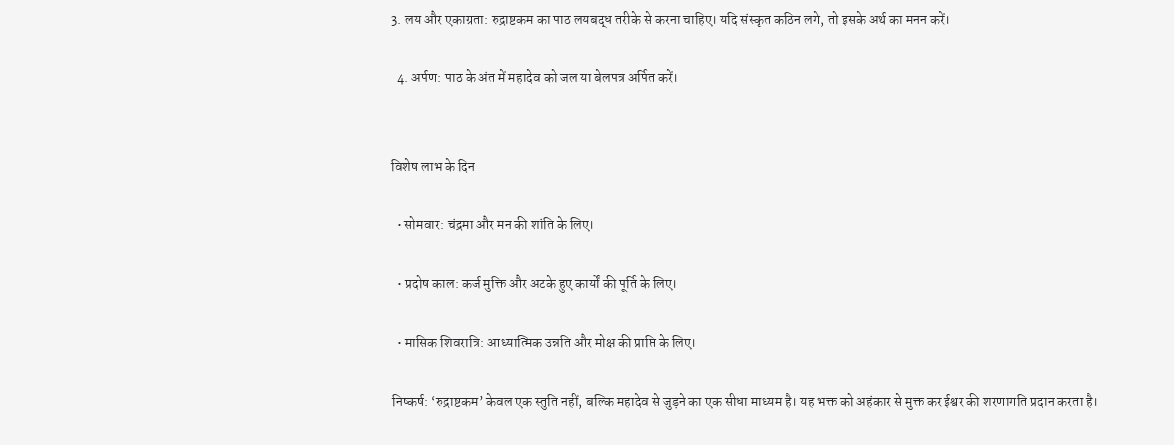3. लय और एकाग्रता: रुद्राष्टकम का पाठ लयबद्ध तरीके से करना चाहिए। यदि संस्कृत कठिन लगे, तो इसके अर्थ का मनन करें।

  4. अर्पण: पाठ के अंत में महादेव को जल या बेलपत्र अर्पित करें।


विशेष लाभ के दिन

  • सोमवार: चंद्रमा और मन की शांति के लिए।

  • प्रदोष काल: कर्ज मुक्ति और अटके हुए कार्यों की पूर्ति के लिए।

  • मासिक शिवरात्रि: आध्यात्मिक उन्नति और मोक्ष की प्राप्ति के लिए।

निष्कर्ष: ‘रुद्राष्टकम’ केवल एक स्तुति नहीं, बल्कि महादेव से जुड़ने का एक सीधा माध्यम है। यह भक्त को अहंकार से मुक्त कर ईश्वर की शरणागति प्रदान करता है।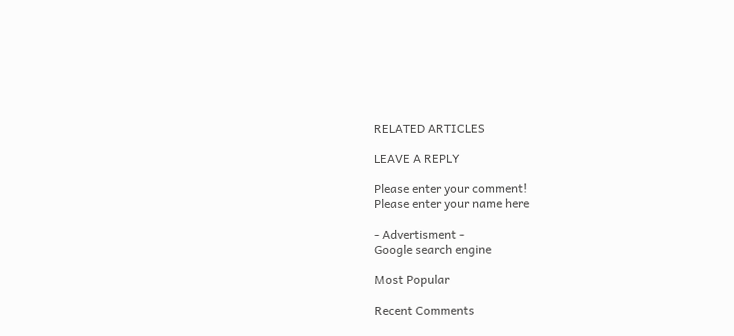RELATED ARTICLES

LEAVE A REPLY

Please enter your comment!
Please enter your name here

- Advertisment -
Google search engine

Most Popular

Recent Comments